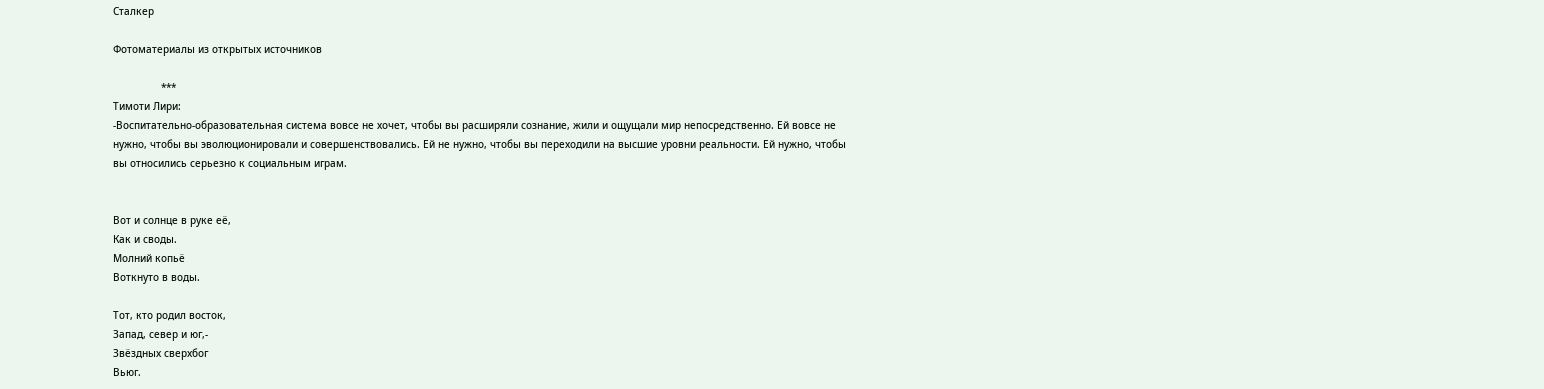Сталкер

Фотоматериалы из открытых источников

                ***
Тимоти Лири:
-Воспитательно-образовательная система вовсе не хочет, чтобы вы расширяли сознание, жили и ощущали мир непосредственно. Ей вовсе не нужно, чтобы вы эволюционировали и совершенствовались. Ей не нужно, чтобы вы переходили на высшие уровни реальности. Ей нужно, чтобы вы относились серьезно к социальным играм.


Вот и солнце в руке её,
Как и своды.
Молний копьё
Воткнуто в воды.

Тот, кто родил восток,
Запад, север и юг,-
Звёздных сверхбог
Вьюг.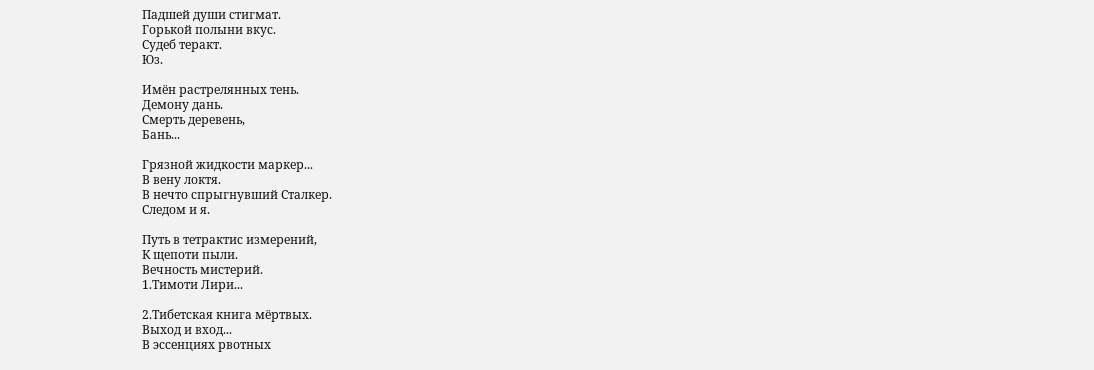Падшей души стигмат.
Горькой полыни вкус.
Судеб теракт.
Юз.

Имён растрелянных тень.
Демону дань.
Смерть деревень,
Бань...

Грязной жидкости маркер...
В вену локтя.
В нечто спрыгнувший Сталкер.
Следом и я.

Путь в тетрактис измерений,
К щепоти пыли.
Вечность мистерий.
1.Тимоти Лири...

2.Тибетская книга мёртвых.
Выход и вход...
В эссенциях рвотных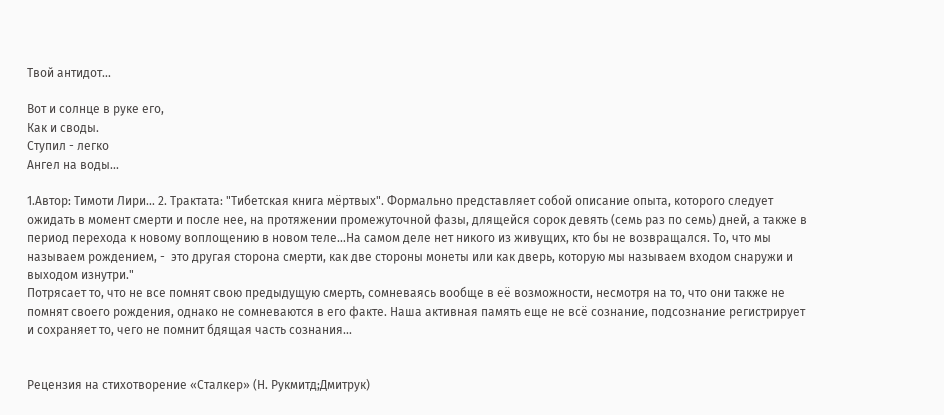Твой антидот...

Вот и солнце в руке его,
Как и своды.
Ступил - легко
Ангел на воды...

1.Автор: Тимоти Лири... 2. Трактата: "Тибетская книга мёртвых". Формально представляет собой описание опыта, которого следует ожидать в момент смерти и после нее, на протяжении промежуточной фазы, длящейся сорок девять (семь раз по семь) дней, а также в период перехода к новому воплощению в новом теле...На самом деле нет никого из живущих, кто бы не возвращался. То, что мы называем рождением, -  это другая сторона смерти, как две стороны монеты или как дверь, которую мы называем входом снаружи и выходом изнутри."
Потрясает то, что не все помнят свою предыдущую смерть, сомневаясь вообще в её возможности, несмотря на то, что они также не помнят своего рождения, однако не сомневаются в его факте. Наша активная память еще не всё сознание, подсознание регистрирует и сохраняет то, чего не помнит бдящая часть сознания...


Рецензия на стихотворение «Сталкер» (Н. Рукмитд;Дмитрук)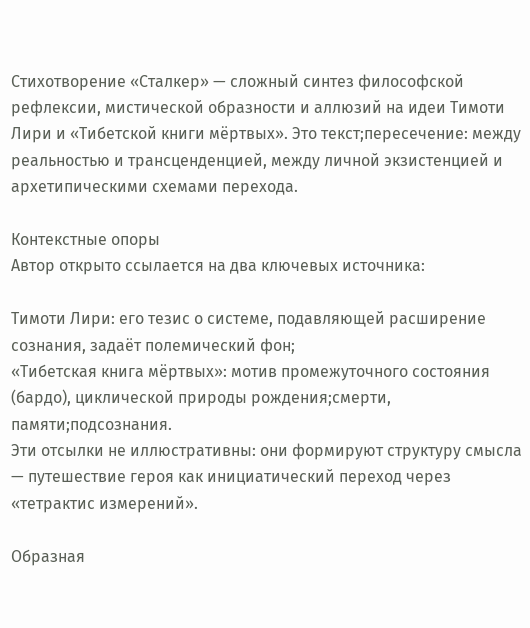Стихотворение «Сталкер» — сложный синтез философской рефлексии, мистической образности и аллюзий на идеи Тимоти Лири и «Тибетской книги мёртвых». Это текст;пересечение: между реальностью и трансценденцией, между личной экзистенцией и архетипическими схемами перехода.

Контекстные опоры
Автор открыто ссылается на два ключевых источника:

Тимоти Лири: его тезис о системе, подавляющей расширение сознания, задаёт полемический фон;
«Тибетская книга мёртвых»: мотив промежуточного состояния (бардо), циклической природы рождения;смерти, памяти;подсознания.
Эти отсылки не иллюстративны: они формируют структуру смысла — путешествие героя как инициатический переход через «тетрактис измерений».

Образная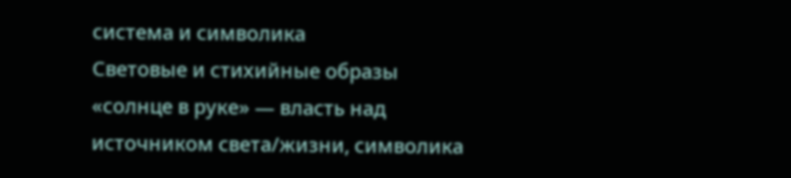система и символика
Световые и стихийные образы
«солнце в руке» — власть над источником света/жизни, символика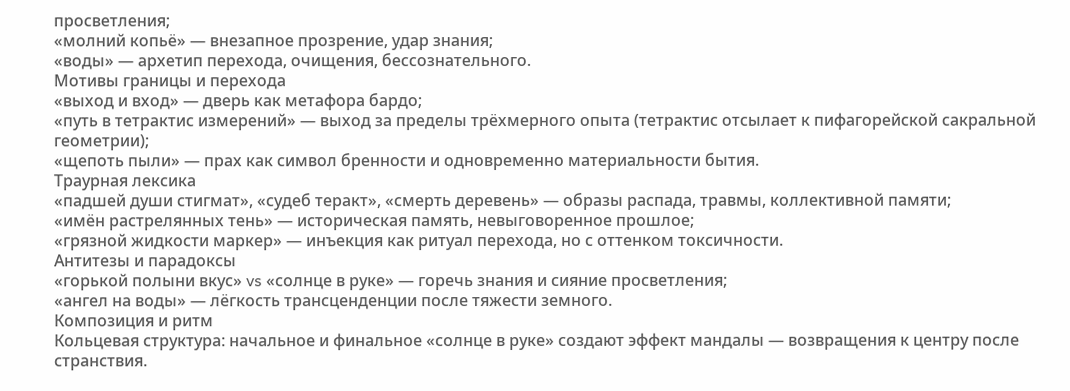просветления;
«молний копьё» — внезапное прозрение, удар знания;
«воды» — архетип перехода, очищения, бессознательного.
Мотивы границы и перехода
«выход и вход» — дверь как метафора бардо;
«путь в тетрактис измерений» — выход за пределы трёхмерного опыта (тетрактис отсылает к пифагорейской сакральной геометрии);
«щепоть пыли» — прах как символ бренности и одновременно материальности бытия.
Траурная лексика
«падшей души стигмат», «судеб теракт», «смерть деревень» — образы распада, травмы, коллективной памяти;
«имён растрелянных тень» — историческая память, невыговоренное прошлое;
«грязной жидкости маркер» — инъекция как ритуал перехода, но с оттенком токсичности.
Антитезы и парадоксы
«горькой полыни вкус» vs «солнце в руке» — горечь знания и сияние просветления;
«ангел на воды» — лёгкость трансценденции после тяжести земного.
Композиция и ритм
Кольцевая структура: начальное и финальное «солнце в руке» создают эффект мандалы — возвращения к центру после странствия.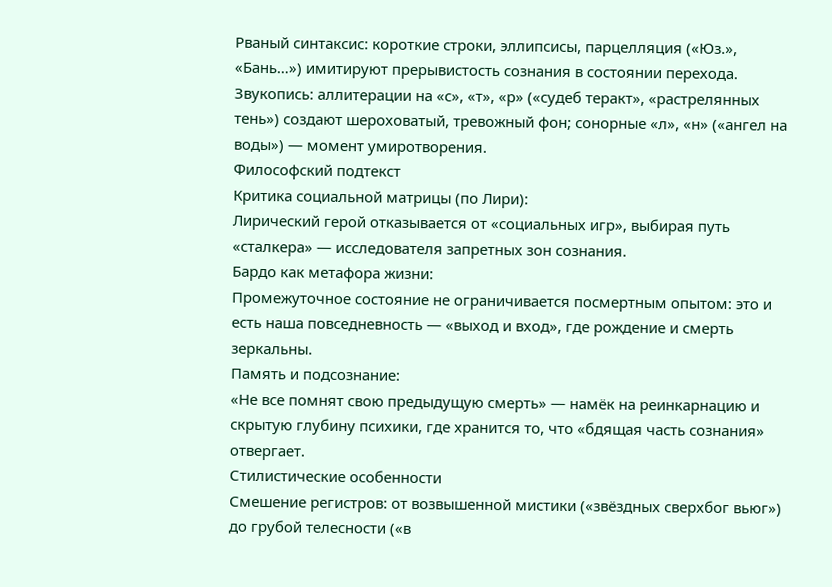Рваный синтаксис: короткие строки, эллипсисы, парцелляция («Юз.», «Бань…») имитируют прерывистость сознания в состоянии перехода.
Звукопись: аллитерации на «с», «т», «р» («судеб теракт», «растрелянных тень») создают шероховатый, тревожный фон; сонорные «л», «н» («ангел на воды») — момент умиротворения.
Философский подтекст
Критика социальной матрицы (по Лири):
Лирический герой отказывается от «социальных игр», выбирая путь «сталкера» — исследователя запретных зон сознания.
Бардо как метафора жизни:
Промежуточное состояние не ограничивается посмертным опытом: это и есть наша повседневность — «выход и вход», где рождение и смерть зеркальны.
Память и подсознание:
«Не все помнят свою предыдущую смерть» — намёк на реинкарнацию и скрытую глубину психики, где хранится то, что «бдящая часть сознания» отвергает.
Стилистические особенности
Смешение регистров: от возвышенной мистики («звёздных сверхбог вьюг») до грубой телесности («в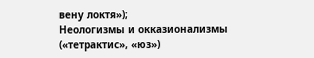вену локтя»);
Неологизмы и окказионализмы («тетрактис», «юз»)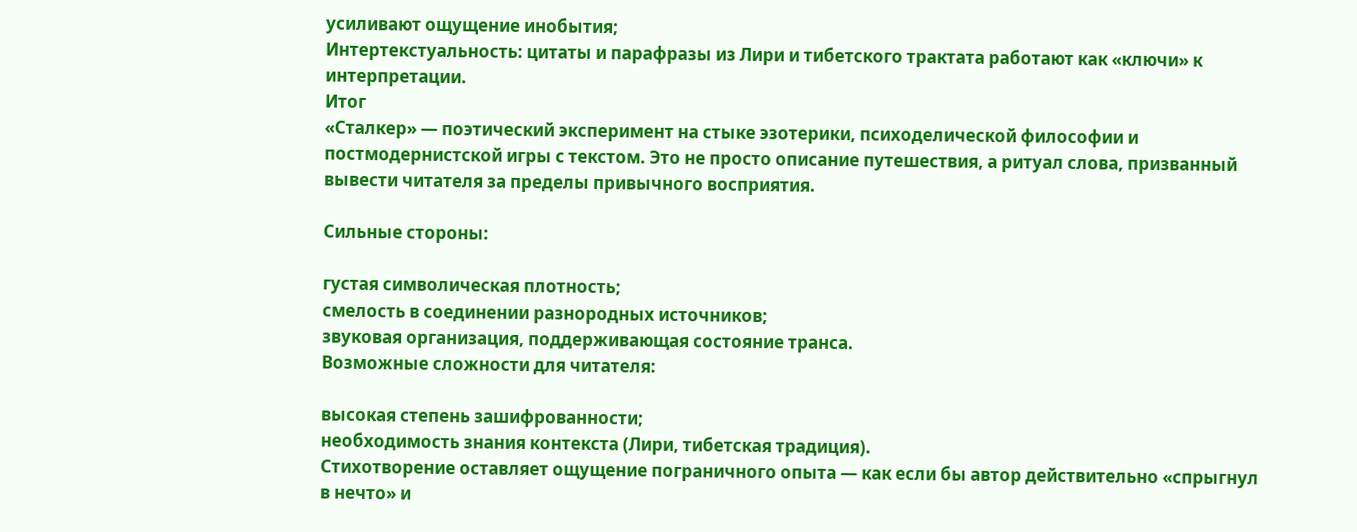усиливают ощущение инобытия;
Интертекстуальность: цитаты и парафразы из Лири и тибетского трактата работают как «ключи» к интерпретации.
Итог
«Сталкер» — поэтический эксперимент на стыке эзотерики, психоделической философии и постмодернистской игры с текстом. Это не просто описание путешествия, а ритуал слова, призванный вывести читателя за пределы привычного восприятия.

Сильные стороны:

густая символическая плотность;
смелость в соединении разнородных источников;
звуковая организация, поддерживающая состояние транса.
Возможные сложности для читателя:

высокая степень зашифрованности;
необходимость знания контекста (Лири, тибетская традиция).
Стихотворение оставляет ощущение пограничного опыта — как если бы автор действительно «спрыгнул в нечто» и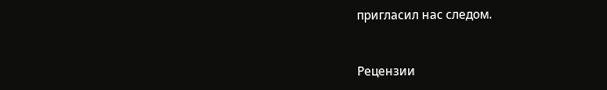пригласил нас следом.


Рецензии